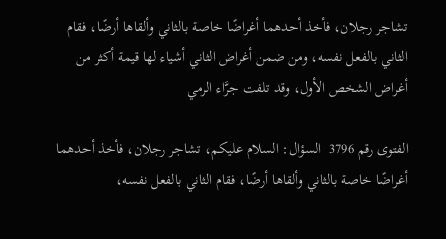تشاجر رجلان، فأخذ أحدهما أغراضًا خاصة بالثاني وألقاها أرضًا، فقام الثاني بالفعل نفسه، ومن ضمن أغراض الثاني أشياء لها قيمة أكثر من أغراض الشخص الأول، وقد تلفت جرَّاء الرمي

الفتوى رقم 3796  السؤال: السلام عليكم، تشاجر رجلان، فأخذ أحدهما أغراضًا خاصة بالثاني وألقاها أرضًا، فقام الثاني بالفعل نفسه،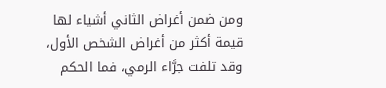ومن ضمن أغراض الثاني أشياء لها قيمة أكثر من أغراض الشخص الأول، وقد تلفت جرَّاء الرمي، فما الحكم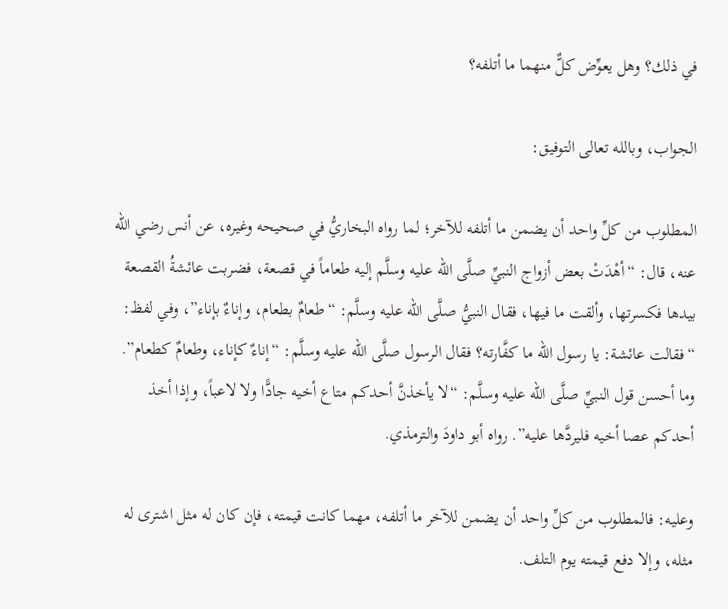في ذلك؟ وهل يعوِّض كلٌّ منهما ما أتلفه؟

الجواب، وبالله تعالى التوفيق:

المطلوب من كلِّ واحد أن يضمن ما أتلفه للآخر؛ لما رواه البخاريُّ في صحيحه وغيره، عن أنس رضي الله عنه، قال: “أهْدَتْ بعض أزواج النبيِّ صلَّى الله عليه وسلَّم إليه طعاماً في قصعة، فضربت عائشةُ القصعة بيدها فكسرتها، وألقت ما فيها، فقال النبيُّ صلَّى الله عليه وسلَّم: “طعامٌ بطعام، وإناءٌ بإناء”، وفي لفظ: “فقالت عائشة: يا رسول الله ما كفَّارته؟ فقال الرسول صلَّى الله عليه وسلَّم: “إناءٌ كإناء، وطعامٌ كطعام”. وما أحسن قول النبيِّ صلَّى الله عليه وسلَّم: “لا يأخذنَّ أحدكم متاع أخيه جادًّا ولا لاعباً، وإذا أخذ أحدكم عصا أخيه فليردَّها عليه”. رواه أبو داودَ والترمذي.

وعليه: فالمطلوب من كلِّ واحد أن يضمن للآخر ما أتلفه، مهما كانت قيمته، فإن كان له مثل اشترى له مثله، وإلا دفع قيمته يوم التلف.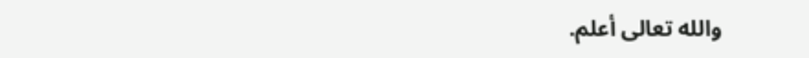والله تعالى أعلم.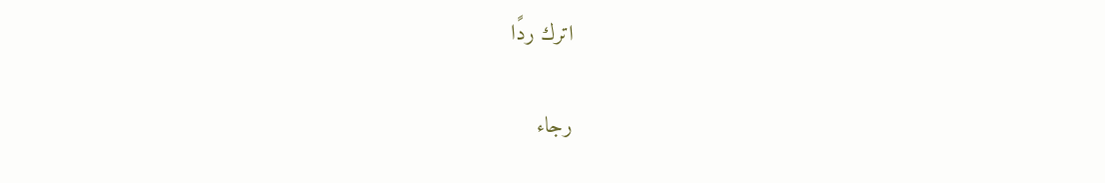اترك ردًا

رجاء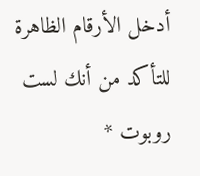أدخل الأرقام الظاهرة للتأكد من أنك لست روبوت *